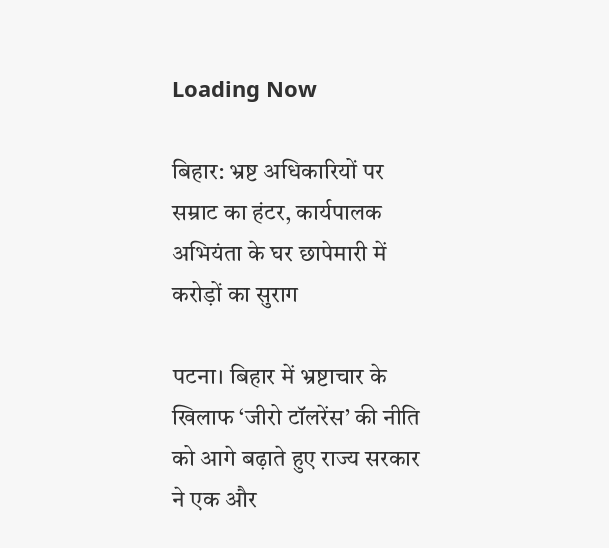Loading Now

बिहार: भ्रष्ट अधिकारियों पर सम्राट का हंटर, कार्यपालक अभियंता के घर छापेमारी में करोड़ों का सुराग

पटना। बिहार में भ्रष्टाचार के खिलाफ ‘जीरो टॉलरेंस’ की नीति को आगे बढ़ाते हुए राज्य सरकार ने एक और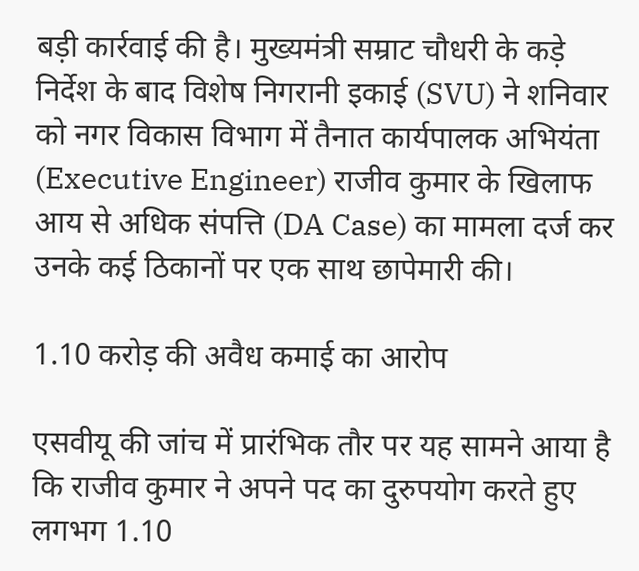बड़ी कार्रवाई की है। मुख्यमंत्री सम्राट चौधरी के कड़े निर्देश के बाद विशेष निगरानी इकाई (SVU) ने शनिवार को नगर विकास विभाग में तैनात कार्यपालक अभियंता (Executive Engineer) राजीव कुमार के खिलाफ आय से अधिक संपत्ति (DA Case) का मामला दर्ज कर उनके कई ठिकानों पर एक साथ छापेमारी की।

1.10 करोड़ की अवैध कमाई का आरोप

एसवीयू की जांच में प्रारंभिक तौर पर यह सामने आया है कि राजीव कुमार ने अपने पद का दुरुपयोग करते हुए लगभग 1.10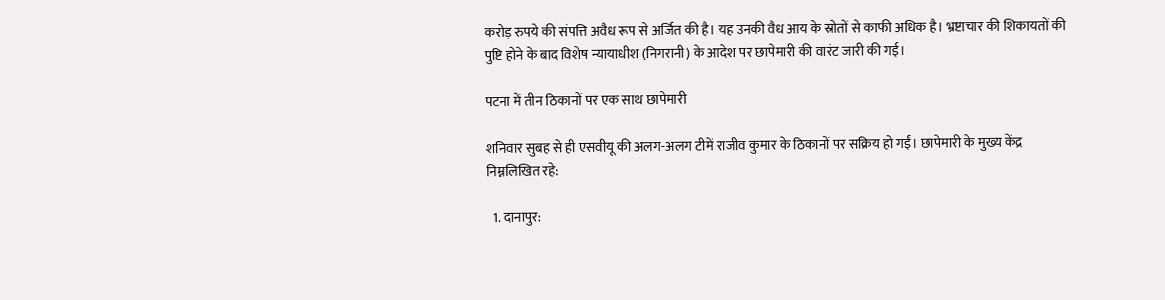करोड़ रुपये की संपत्ति अवैध रूप से अर्जित की है। यह उनकी वैध आय के स्रोतों से काफी अधिक है। भ्रष्टाचार की शिकायतों की पुष्टि होने के बाद विशेष न्यायाधीश (निगरानी) के आदेश पर छापेमारी की वारंट जारी की गई।

पटना में तीन ठिकानों पर एक साथ छापेमारी

शनिवार सुबह से ही एसवीयू की अलग-अलग टीमें राजीव कुमार के ठिकानों पर सक्रिय हो गईं। छापेमारी के मुख्य केंद्र निम्नलिखित रहे:

  1. दानापुर: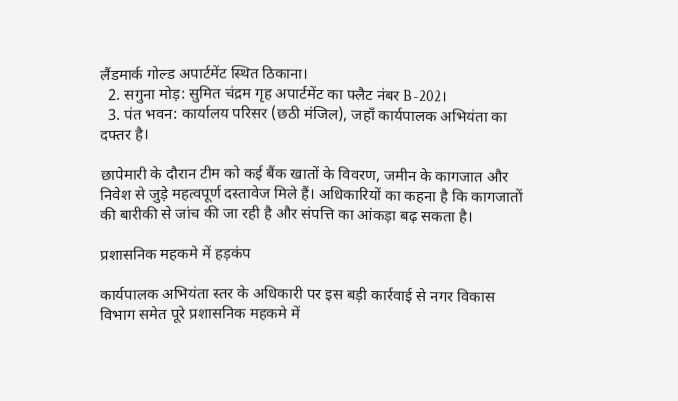लैंडमार्क गोल्ड अपार्टमेंट स्थित ठिकाना।
  2. सगुना मोड़: सुमित चंद्रम गृह अपार्टमेंट का फ्लैट नंबर B-202।
  3. पंत भवन: कार्यालय परिसर (छठी मंजिल), जहाँ कार्यपालक अभियंता का दफ्तर है।

छापेमारी के दौरान टीम को कई बैंक खातों के विवरण, जमीन के कागजात और निवेश से जुड़े महत्वपूर्ण दस्तावेज मिले हैं। अधिकारियों का कहना है कि कागजातों की बारीकी से जांच की जा रही है और संपत्ति का आंकड़ा बढ़ सकता है।

प्रशासनिक महकमे में हड़कंप

कार्यपालक अभियंता स्तर के अधिकारी पर इस बड़ी कार्रवाई से नगर विकास विभाग समेत पूरे प्रशासनिक महकमे में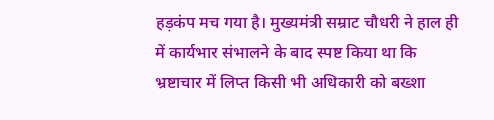हड़कंप मच गया है। मुख्यमंत्री सम्राट चौधरी ने हाल ही में कार्यभार संभालने के बाद स्पष्ट किया था कि भ्रष्टाचार में लिप्त किसी भी अधिकारी को बख्शा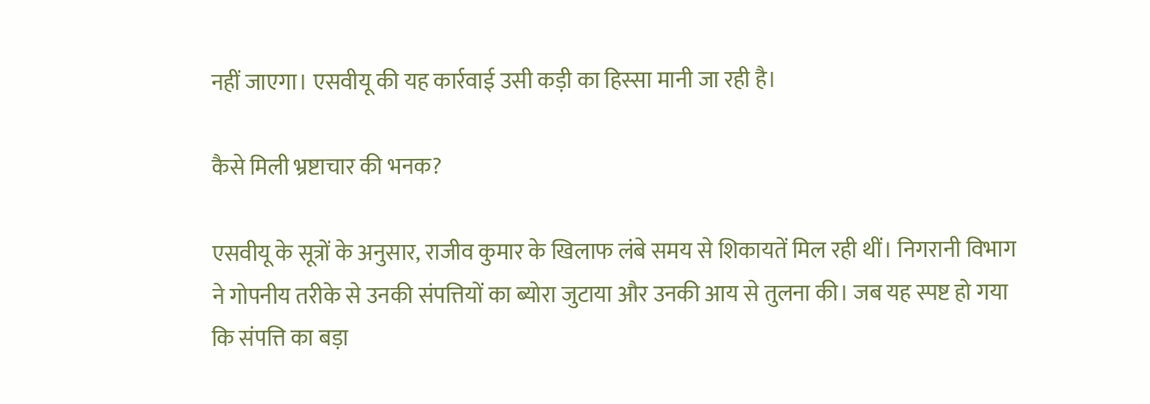नहीं जाएगा। एसवीयू की यह कार्रवाई उसी कड़ी का हिस्सा मानी जा रही है।

कैसे मिली भ्रष्टाचार की भनक?

एसवीयू के सूत्रों के अनुसार, राजीव कुमार के खिलाफ लंबे समय से शिकायतें मिल रही थीं। निगरानी विभाग ने गोपनीय तरीके से उनकी संपत्तियों का ब्योरा जुटाया और उनकी आय से तुलना की। जब यह स्पष्ट हो गया कि संपत्ति का बड़ा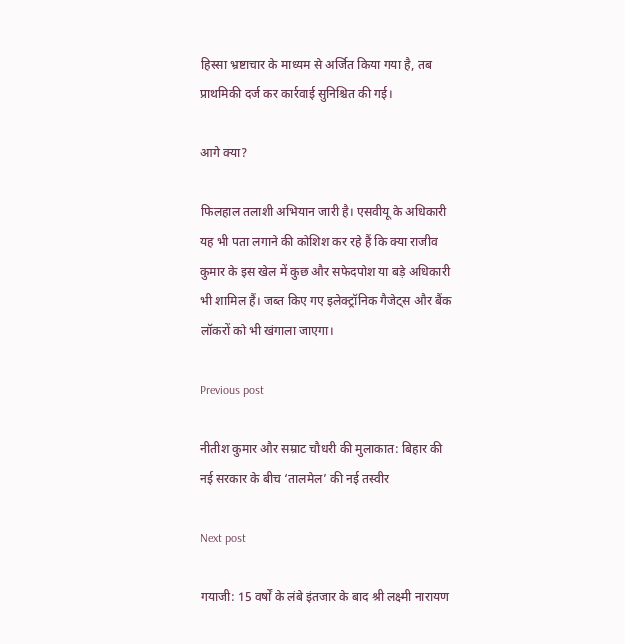हिस्सा भ्रष्टाचार के माध्यम से अर्जित किया गया है, तब प्राथमिकी दर्ज कर कार्रवाई सुनिश्चित की गई।

आगे क्या?

फिलहाल तलाशी अभियान जारी है। एसवीयू के अधिकारी यह भी पता लगाने की कोशिश कर रहे हैं कि क्या राजीव कुमार के इस खेल में कुछ और सफेदपोश या बड़े अधिकारी भी शामिल हैं। जब्त किए गए इलेक्ट्रॉनिक गैजेट्स और बैंक लॉकरों को भी खंगाला जाएगा।

Previous post

नीतीश कुमार और सम्राट चौधरी की मुलाकात: बिहार की नई सरकार के बीच ‘तालमेल’ की नई तस्वीर

Next post

गयाजी: 15 वर्षों के लंबे इंतजार के बाद श्री लक्ष्मी नारायण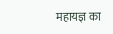महायज्ञ का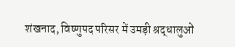शंखनाद, विष्णुपद परिसर में उमड़ी श्रद्धालुओं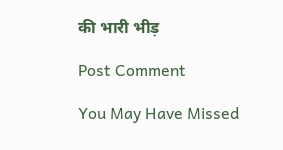की भारी भीड़

Post Comment

You May Have Missed